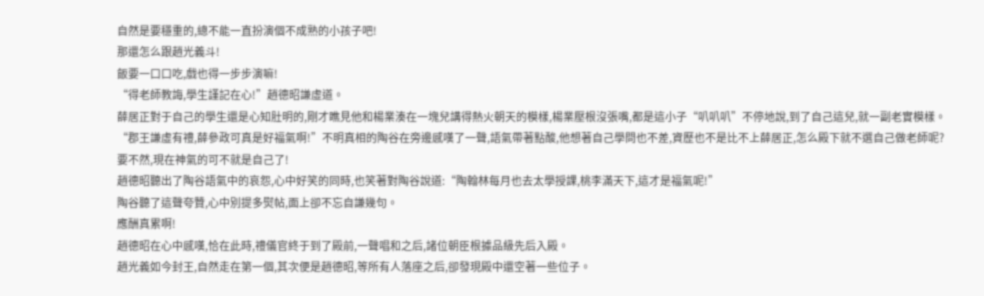自然是要穩重的,總不能一直扮演個不成熟的小孩子吧!
那還怎么跟趙光義斗!
飯要一口口吃,戲也得一步步演嘛!
“得老師教誨,學生謹記在心!”趙德昭謙虛道。
薛居正對于自己的學生還是心知肚明的,剛才瞧見他和楊業湊在一塊兒講得熱火朝天的模樣,楊業壓根沒張嘴,都是這小子“叭叭叭”不停地說,到了自己這兒,就一副老實模樣。
“郡王謙虛有禮,薛參政可真是好福氣啊!”不明真相的陶谷在旁邊感嘆了一聲,語氣帶著點酸,他想著自己學問也不差,資歷也不是比不上薛居正,怎么殿下就不選自己做老師呢?
要不然,現在神氣的可不就是自己了!
趙德昭聽出了陶谷語氣中的哀怨,心中好笑的同時,也笑著對陶谷說道:“陶翰林每月也去太學授課,桃李滿天下,這才是福氣呢!”
陶谷聽了這聲夸贊,心中別提多熨帖,面上卻不忘自謙幾句。
應酬真累啊!
趙德昭在心中感嘆,恰在此時,禮儀官終于到了殿前,一聲唱和之后,諸位朝臣根據品級先后入殿。
趙光義如今封王,自然走在第一個,其次便是趙德昭,等所有人落座之后,卻發現殿中還空著一些位子。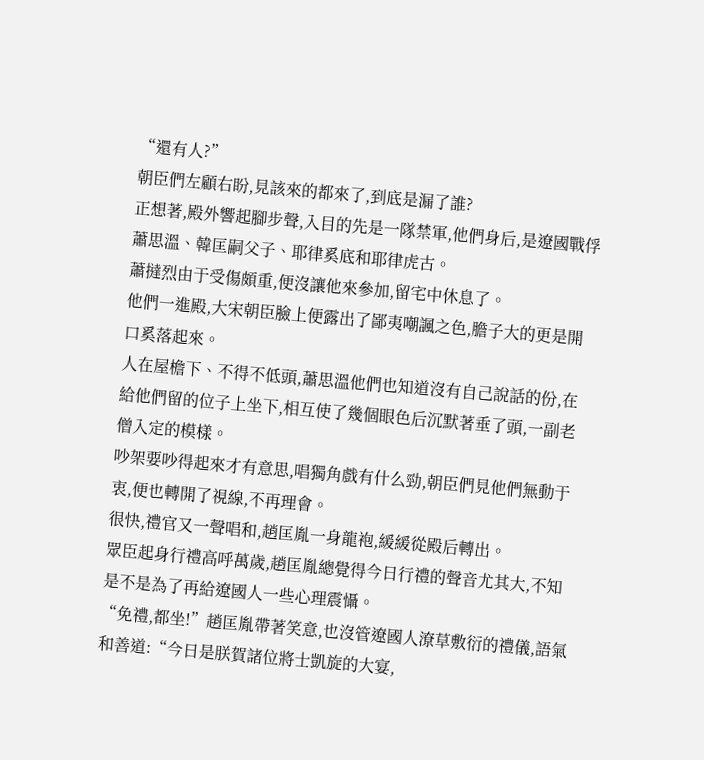“還有人?”
朝臣們左顧右盼,見該來的都來了,到底是漏了誰?
正想著,殿外響起腳步聲,入目的先是一隊禁軍,他們身后,是遼國戰俘蕭思溫、韓匡嗣父子、耶律奚底和耶律虎古。
蕭撻烈由于受傷頗重,便沒讓他來參加,留宅中休息了。
他們一進殿,大宋朝臣臉上便露出了鄙夷嘲諷之色,膽子大的更是開口奚落起來。
人在屋檐下、不得不低頭,蕭思溫他們也知道沒有自己說話的份,在給他們留的位子上坐下,相互使了幾個眼色后沉默著垂了頭,一副老僧入定的模樣。
吵架要吵得起來才有意思,唱獨角戲有什么勁,朝臣們見他們無動于衷,便也轉開了視線,不再理會。
很快,禮官又一聲唱和,趙匡胤一身龍袍,緩緩從殿后轉出。
眾臣起身行禮高呼萬歲,趙匡胤總覺得今日行禮的聲音尤其大,不知是不是為了再給遼國人一些心理震懾。
“免禮,都坐!”趙匡胤帶著笑意,也沒管遼國人潦草敷衍的禮儀,語氣和善道:“今日是朕賀諸位將士凱旋的大宴,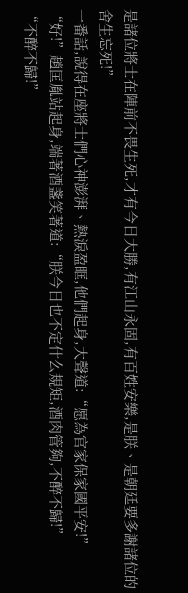是諸位將士在陣前不畏生死,才有今日大勝,有江山永固,有百姓安樂,是朕、是朝廷要多謝諸位的舍生忘死!”
一番話,說得在座將士們心神澎湃、熱淚盈眶,他們起身,大聲道:“愿為官家保家國平安!”
“好!”趙匡胤站起身,端著酒盞笑著道:“朕今日也不定什么規矩,酒肉管夠,不醉不歸!”
“不醉不歸!”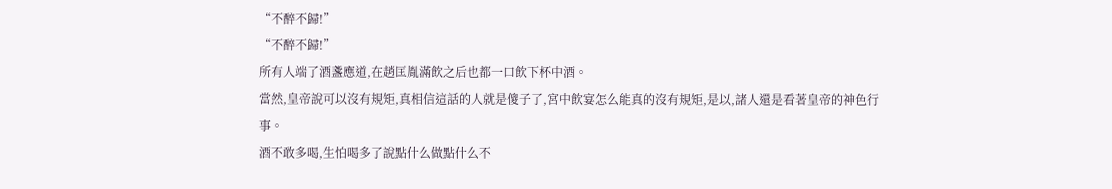“不醉不歸!”
“不醉不歸!”
所有人端了酒盞應道,在趙匡胤滿飲之后也都一口飲下杯中酒。
當然,皇帝說可以沒有規矩,真相信這話的人就是傻子了,宮中飲宴怎么能真的沒有規矩,是以,諸人還是看著皇帝的神色行事。
酒不敢多喝,生怕喝多了說點什么做點什么不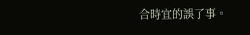合時宜的誤了事。